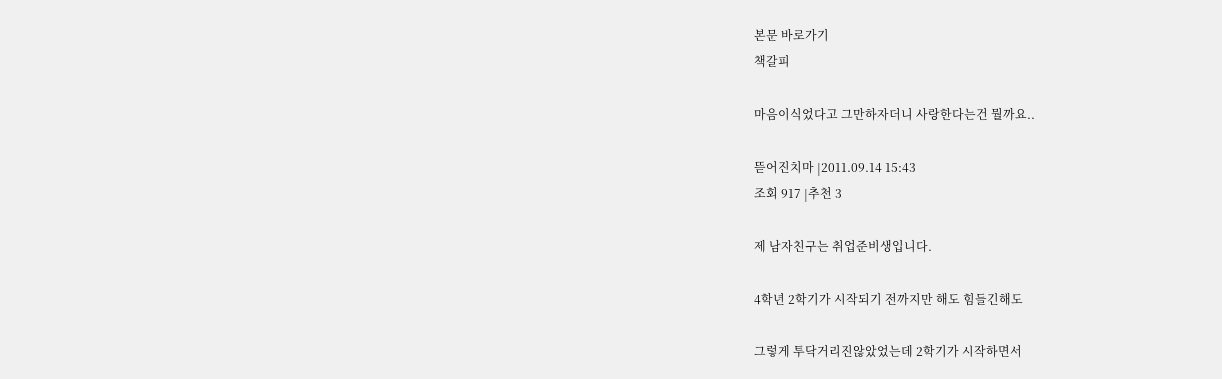본문 바로가기
책갈피

마음이식었다고 그만하자더니 사랑한다는건 뭘까요..

뜯어진치마 |2011.09.14 15:43
조회 917 |추천 3

제 남자친구는 취업준비생입니다.

4학년 2학기가 시작되기 전까지만 해도 힘들긴해도

그렇게 투닥거리진않았었는데 2학기가 시작하면서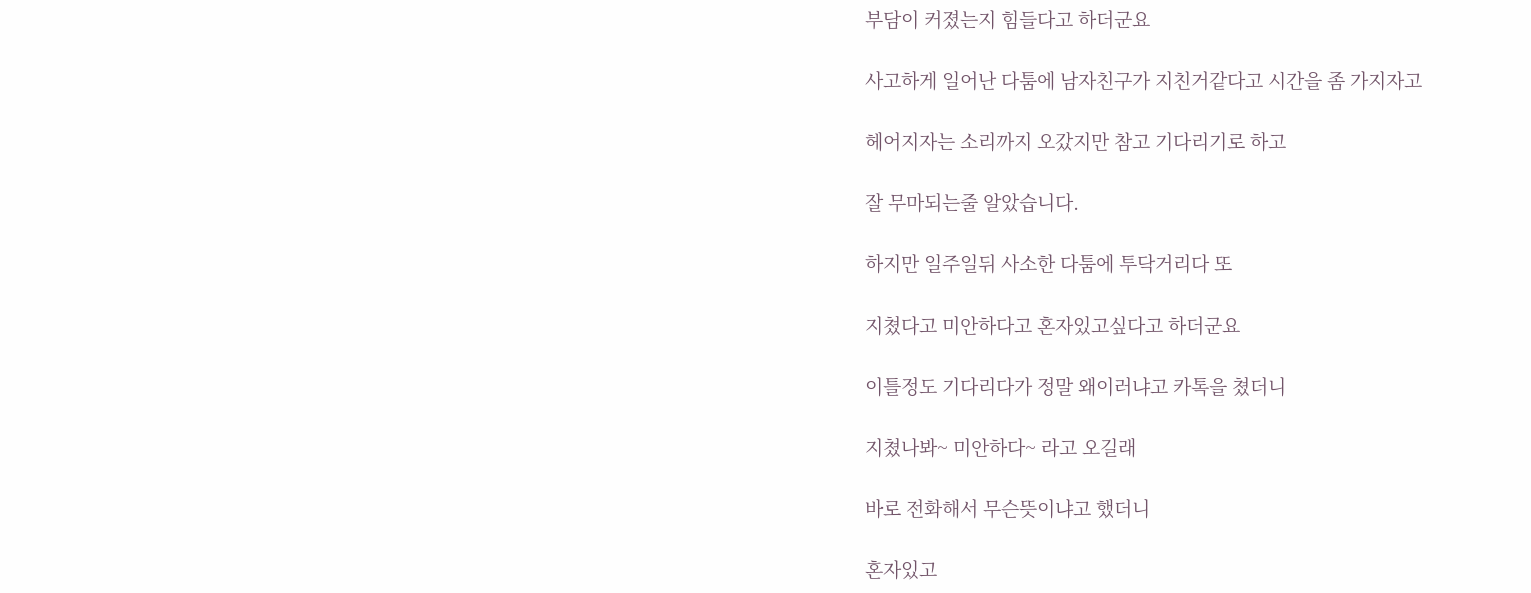부담이 커졌는지 힘들다고 하더군요

사고하게 일어난 다툼에 남자친구가 지친거같다고 시간을 좀 가지자고

헤어지자는 소리까지 오갔지만 참고 기다리기로 하고

잘 무마되는줄 알았습니다.

하지만 일주일뒤 사소한 다툼에 투닥거리다 또

지쳤다고 미안하다고 혼자있고싶다고 하더군요

이틀정도 기다리다가 정말 왜이러냐고 카톡을 쳤더니

지쳤나봐~ 미안하다~ 라고 오길래

바로 전화해서 무슨뜻이냐고 했더니

혼자있고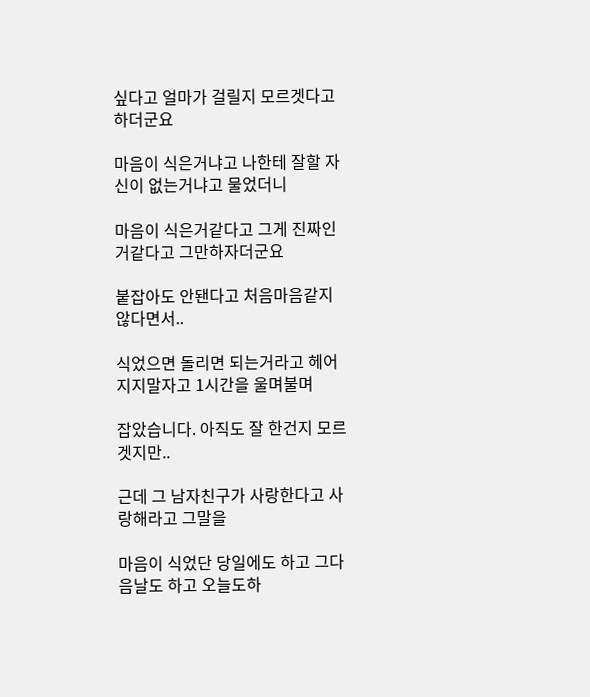싶다고 얼마가 걸릴지 모르겟다고 하더군요

마음이 식은거냐고 나한테 잘할 자신이 없는거냐고 물었더니

마음이 식은거같다고 그게 진짜인거같다고 그만하자더군요

붙잡아도 안됀다고 처음마음같지 않다면서..

식었으면 돌리면 되는거라고 헤어지지말자고 1시간을 울며불며

잡았습니다. 아직도 잘 한건지 모르겟지만..

근데 그 남자친구가 사랑한다고 사랑해라고 그말을

마음이 식었단 당일에도 하고 그다음날도 하고 오늘도하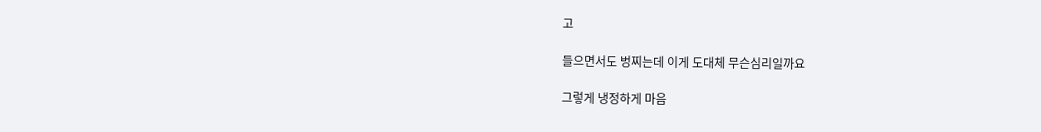고

들으면서도 벙찌는데 이게 도대체 무슨심리일까요

그렇게 냉정하게 마음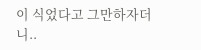이 식었다고 그만하자더니..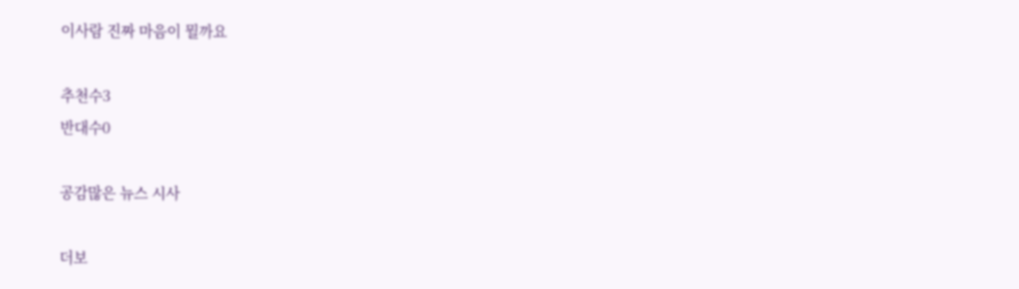이사람 진짜 마음이 뭘까요

추천수3
반대수0

공감많은 뉴스 시사

더보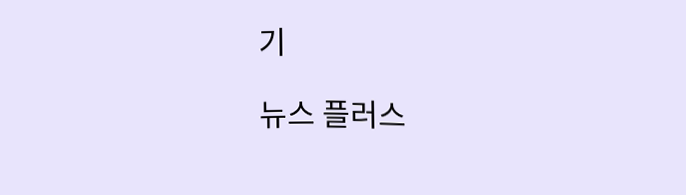기

뉴스 플러스